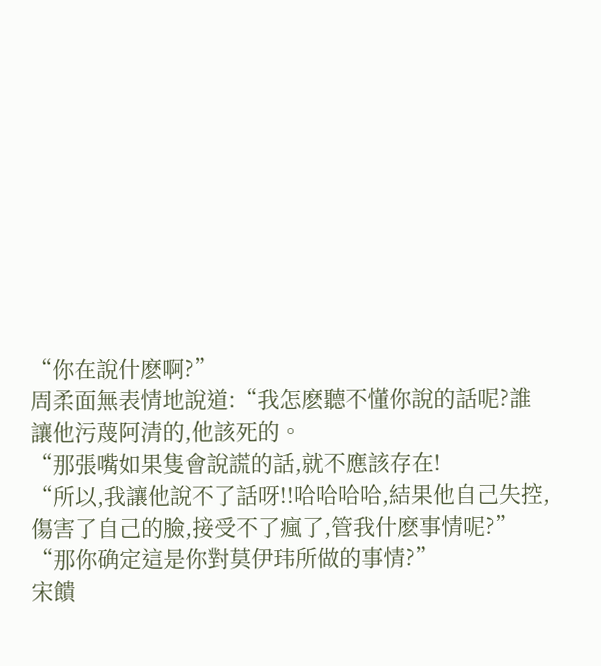“你在說什麽啊?”
周柔面無表情地說道:“我怎麽聽不懂你說的話呢?誰讓他污蔑阿清的,他該死的。
“那張嘴如果隻會說謊的話,就不應該存在!
“所以,我讓他說不了話呀!!哈哈哈哈,結果他自己失控,傷害了自己的臉,接受不了瘋了,管我什麽事情呢?”
“那你确定這是你對莫伊玮所做的事情?”
宋饋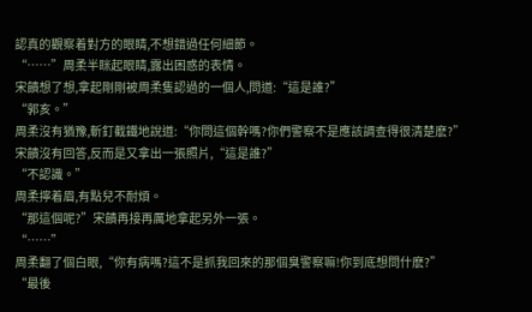認真的觀察着對方的眼睛,不想錯過任何細節。
“……”周柔半眯起眼睛,露出困惑的表情。
宋饋想了想,拿起剛剛被周柔隻認過的一個人,問道:“這是誰?”
“郭亥。”
周柔沒有猶豫,斬釘截鐵地說道:“你問這個幹嗎?你們警察不是應該調查得很清楚麽?”
宋饋沒有回答,反而是又拿出一張照片,“這是誰?”
“不認識。”
周柔擰着眉,有點兒不耐煩。
“那這個呢?”宋饋再接再厲地拿起另外一張。
“……”
周柔翻了個白眼,“你有病嗎?這不是抓我回來的那個臭警察嘛!你到底想問什麽?”
“最後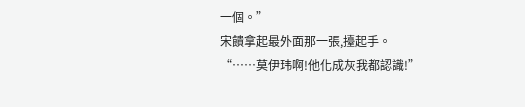一個。”
宋饋拿起最外面那一張,擡起手。
“……莫伊玮啊!他化成灰我都認識!”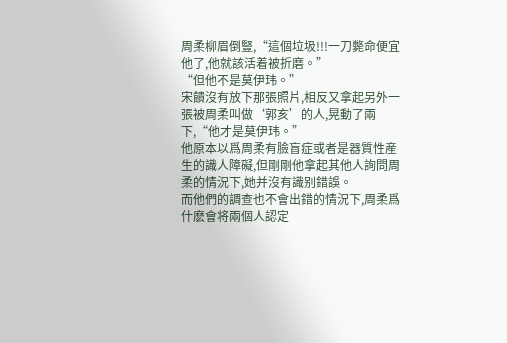周柔柳眉倒豎,“這個垃圾!!!一刀斃命便宜他了,他就該活着被折磨。”
“但他不是莫伊玮。”
宋饋沒有放下那張照片,相反又拿起另外一張被周柔叫做‘郭亥’的人,晃動了兩下,“他才是莫伊玮。”
他原本以爲周柔有臉盲症或者是器質性産生的識人障礙,但剛剛他拿起其他人詢問周柔的情況下,她并沒有識别錯誤。
而他們的調查也不會出錯的情況下,周柔爲什麽會将兩個人認定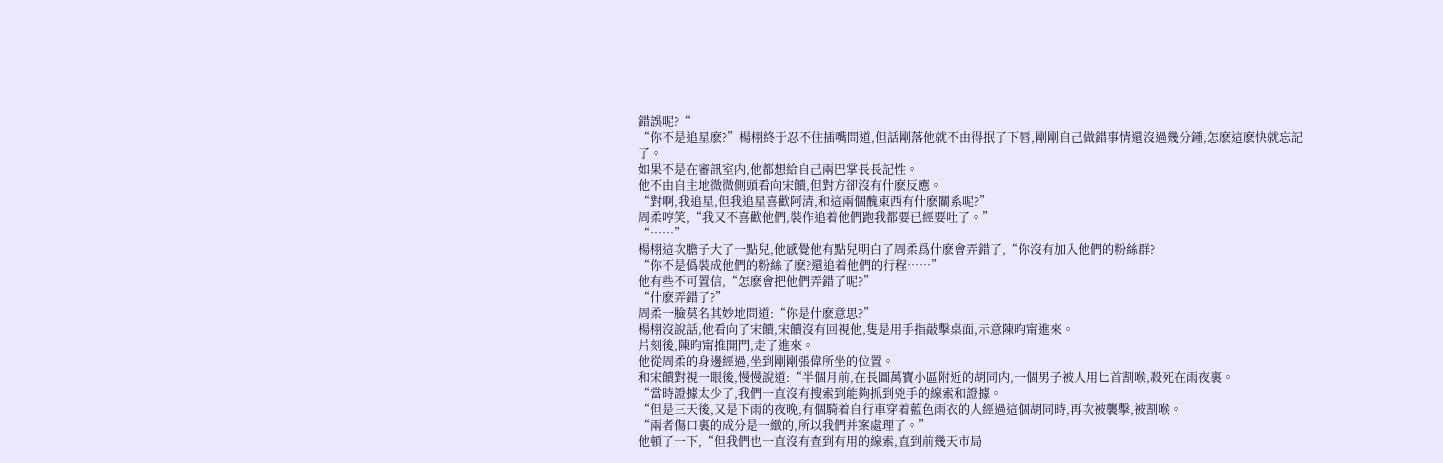錯誤呢?“
“你不是追星麽?”楊栩終于忍不住插嘴問道,但話剛落他就不由得抿了下唇,剛剛自己做錯事情還沒過幾分鍾,怎麽這麽快就忘記了。
如果不是在審訊室内,他都想給自己兩巴掌長長記性。
他不由自主地微微側頭看向宋饋,但對方卻沒有什麽反應。
“對啊,我追星,但我追星喜歡阿清,和這兩個醜東西有什麽關系呢?”
周柔哼笑,“我又不喜歡他們,裝作追着他們跑我都要已經要吐了。”
“……”
楊栩這次膽子大了一點兒,他感覺他有點兒明白了周柔爲什麽會弄錯了,“你沒有加入他們的粉絲群?
“你不是僞裝成他們的粉絲了麽?還追着他們的行程……”
他有些不可置信,“怎麽會把他們弄錯了呢?”
“什麽弄錯了?”
周柔一臉莫名其妙地問道:“你是什麽意思?”
楊栩沒說話,他看向了宋饋,宋饋沒有回視他,隻是用手指敲擊桌面,示意陳昀甯進來。
片刻後,陳昀甯推開門,走了進來。
他從周柔的身邊經過,坐到剛剛張偉所坐的位置。
和宋饋對視一眼後,慢慢說道:“半個月前,在長圖萬寶小區附近的胡同内,一個男子被人用匕首割喉,殺死在雨夜裏。
“當時證據太少了,我們一直沒有搜索到能夠抓到兇手的線索和證據。
“但是三天後,又是下雨的夜晚,有個騎着自行車穿着藍色雨衣的人經過這個胡同時,再次被襲擊,被割喉。
“兩者傷口裏的成分是一緻的,所以我們并案處理了。”
他頓了一下,“但我們也一直沒有查到有用的線索,直到前幾天市局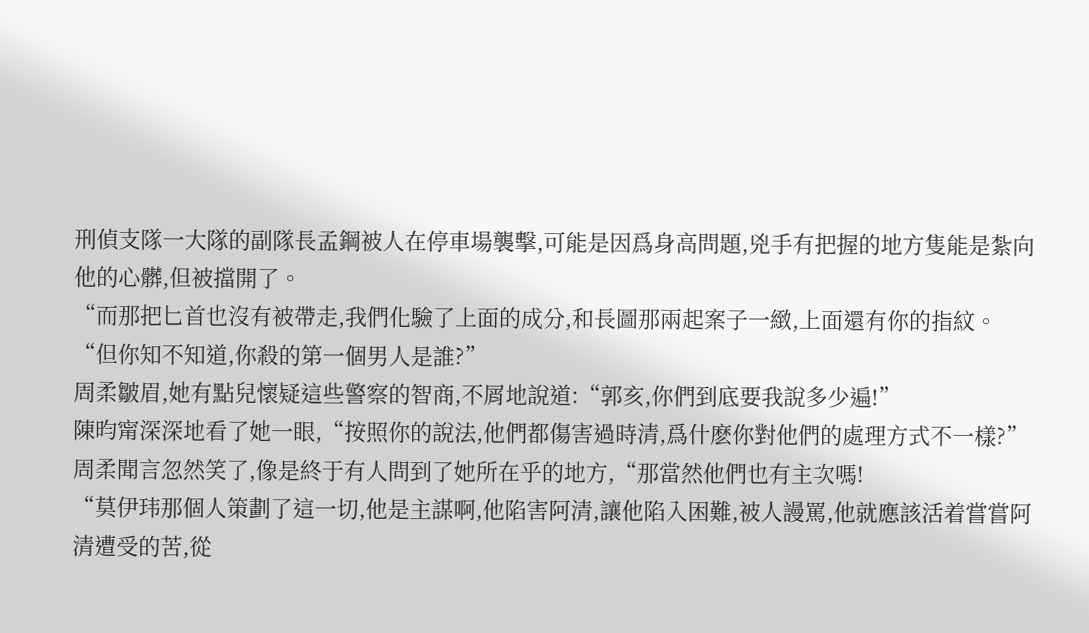刑偵支隊一大隊的副隊長孟鋼被人在停車場襲擊,可能是因爲身高問題,兇手有把握的地方隻能是紮向他的心髒,但被擋開了。
“而那把匕首也沒有被帶走,我們化驗了上面的成分,和長圖那兩起案子一緻,上面還有你的指紋。
“但你知不知道,你殺的第一個男人是誰?”
周柔皺眉,她有點兒懷疑這些警察的智商,不屑地說道:“郭亥,你們到底要我說多少遍!”
陳昀甯深深地看了她一眼,“按照你的說法,他們都傷害過時清,爲什麽你對他們的處理方式不一樣?”
周柔聞言忽然笑了,像是終于有人問到了她所在乎的地方,“那當然他們也有主次嗎!
“莫伊玮那個人策劃了這一切,他是主謀啊,他陷害阿清,讓他陷入困難,被人謾罵,他就應該活着嘗嘗阿清遭受的苦,從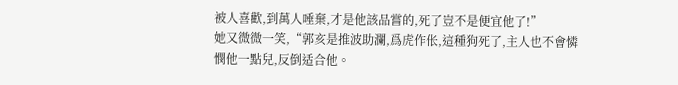被人喜歡,到萬人唾棄,才是他該品嘗的,死了豈不是便宜他了!”
她又微微一笑,“郭亥是推波助瀾,爲虎作伥,這種狗死了,主人也不會憐憫他一點兒,反倒适合他。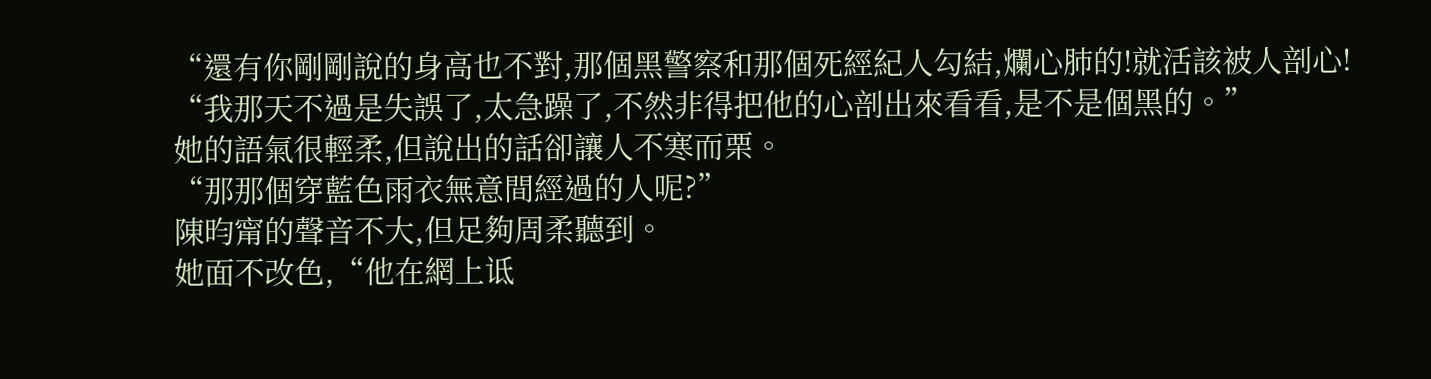“還有你剛剛說的身高也不對,那個黑警察和那個死經紀人勾結,爛心肺的!就活該被人剖心!
“我那天不過是失誤了,太急躁了,不然非得把他的心剖出來看看,是不是個黑的。”
她的語氣很輕柔,但說出的話卻讓人不寒而栗。
“那那個穿藍色雨衣無意間經過的人呢?”
陳昀甯的聲音不大,但足夠周柔聽到。
她面不改色,“他在網上诋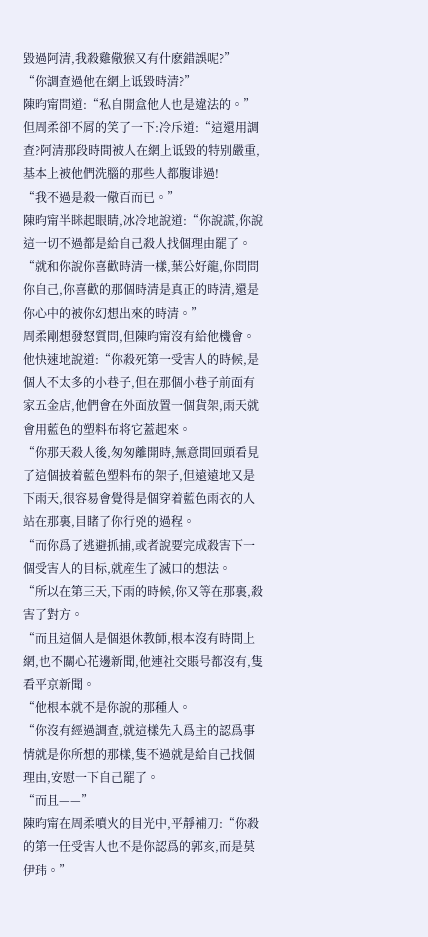毀過阿清,我殺雞儆猴又有什麽錯誤呢?”
“你調查過他在網上诋毀時清?”
陳昀甯問道:“私自開盒他人也是違法的。”
但周柔卻不屑的笑了一下:冷斥道:“這還用調查?阿清那段時間被人在網上诋毀的特别嚴重,基本上被他們洗腦的那些人都腹诽過!
“我不過是殺一儆百而已。”
陳昀甯半眯起眼睛,冰冷地說道:“你說謊,你說這一切不過都是給自己殺人找個理由罷了。
“就和你說你喜歡時清一樣,葉公好龍,你問問你自己,你喜歡的那個時清是真正的時清,還是你心中的被你幻想出來的時清。”
周柔剛想發怒質問,但陳昀甯沒有給他機會。
他快速地說道:“你殺死第一受害人的時候,是個人不太多的小巷子,但在那個小巷子前面有家五金店,他們會在外面放置一個貨架,雨天就會用藍色的塑料布将它蓋起來。
“你那天殺人後,匆匆離開時,無意間回頭看見了這個披着藍色塑料布的架子,但遠遠地又是下雨天,很容易會覺得是個穿着藍色雨衣的人站在那裏,目睹了你行兇的過程。
“而你爲了逃避抓捕,或者說要完成殺害下一個受害人的目标,就産生了滅口的想法。
“所以在第三天,下雨的時候,你又等在那裏,殺害了對方。
“而且這個人是個退休教師,根本沒有時間上網,也不關心花邊新聞,他連社交賬号都沒有,隻看平京新聞。
“他根本就不是你說的那種人。
“你沒有經過調查,就這樣先入爲主的認爲事情就是你所想的那樣,隻不過就是給自己找個理由,安慰一下自己罷了。
“而且——”
陳昀甯在周柔噴火的目光中,平靜補刀:“你殺的第一任受害人也不是你認爲的郭亥,而是莫伊玮。”